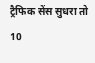ट्रैफिक सेंस सुधरा तो 10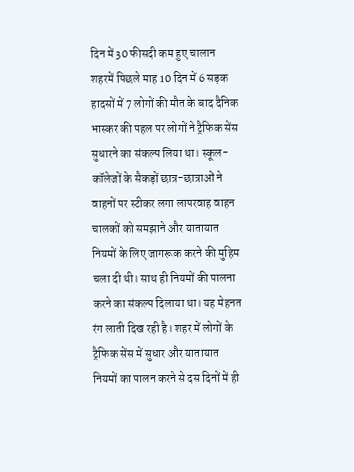दिन में 30 फीसदी कम हुए चालान
शहरमें पिछले माह 10 दिन में 6 सड़क हादसों में 7 लोगों की मौत के बाद दैनिक भास्कर की पहल पर लोगों ने ट्रैफिक सेंस सुधारने का संकल्प लिया था। स्कूल-कॉलेजों के सैकड़ों छात्र-छात्राओं ने वाहनों पर स्टीकर लगा लापरवाह वाहन चालकों को समझाने और यातायात नियमों के लिए जागरूक करने की मुहिम चला दी थी। साथ ही नियमों की पालना करने का संकल्प दिलाया था। यह मेहनत रंग लाती दिख रही है। शहर में लोगों के ट्रैफिक सेंस में सुधार और यातायात नियमों का पालन करने से दस दिनों में ही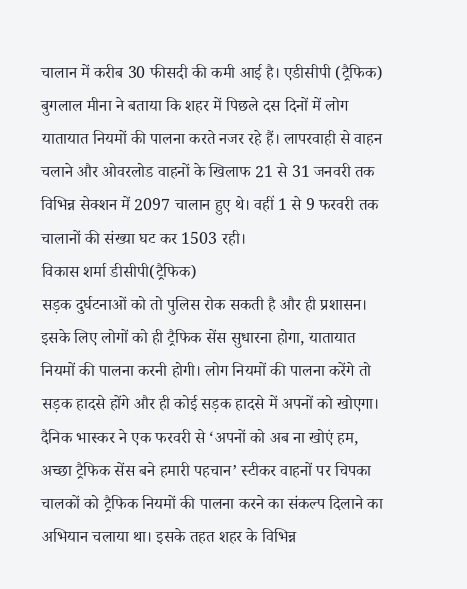चालान में करीब 30 फीसदी की कमी आई है। एडीसीपी (ट्रैफिक) बुगलाल मीना ने बताया कि शहर में पिछले दस दिनों में लोग यातायात नियमों की पालना करते नजर रहे हैं। लापरवाही से वाहन चलाने और ओवरलोड वाहनों के खिलाफ 21 से 31 जनवरी तक विभिन्न सेक्शन में 2097 चालान हुए थे। वहीं 1 से 9 फरवरी तक चालानों की संख्या घट कर 1503 रही।
विकास शर्मा डीसीपी(ट्रैफिक)
सड़क दुर्घटनाओं को तो पुलिस रोक सकती है और ही प्रशासन। इसके लिए लोगों को ही ट्रैफिक सेंस सुधारना होगा, यातायात नियमों की पालना करनी होगी। लोग नियमों की पालना करेंगे तो सड़क हादसे होंगे और ही कोई सड़क हादसे में अपनों को खोएगा।
दैनिक भास्कर ने एक फरवरी से ‘अपनों को अब ना खोएं हम, अच्छा ट्रैफिक सेंस बने हमारी पहचान’ स्टीकर वाहनों पर चिपका चालकों को ट्रैफिक नियमों की पालना करने का संकल्प दिलाने का अभियान चलाया था। इसके तहत शहर के विभिन्न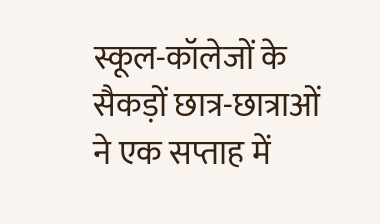स्कूल-कॉलेजों के सैकड़ों छात्र-छात्राओं ने एक सप्ताह में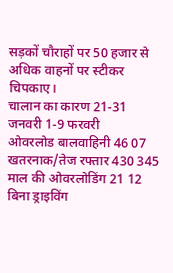सड़कों चौराहों पर 50 हजार से अधिक वाहनों पर स्टीकर चिपकाए।
चालान का कारण 21-31 जनवरी 1-9 फरवरी
ओवरलोड बालवाहिनी 46 07
खतरनाक/तेज रफ्तार 430 345
माल की ओवरलोडिंग 21 12
बिना ड्राइविंग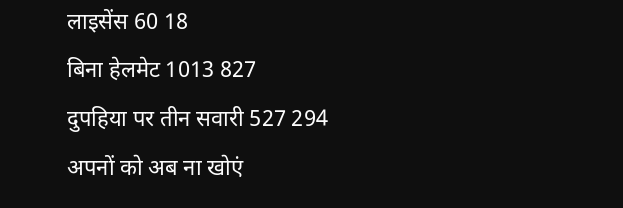लाइसेंस 60 18
बिना हेलमेट 1013 827
दुपहिया पर तीन सवारी 527 294
अपनों को अब ना खोएं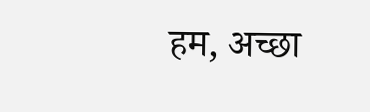हम, अच्छा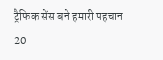ट्रैफिक सेंस बने हमारी पहचान
20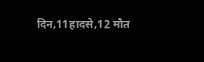दिन,11हादसे,12 मौत